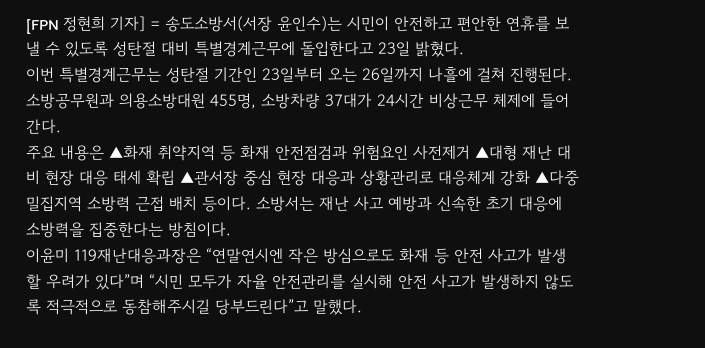[FPN 정현희 기자] = 송도소방서(서장 윤인수)는 시민이 안전하고 편안한 연휴를 보낼 수 있도록 성탄절 대비 특별경계근무에 돌입한다고 23일 밝혔다.
이번 특별경계근무는 성탄절 기간인 23일부터 오는 26일까지 나흘에 걸쳐 진행된다. 소방공무원과 의용소방대원 455명, 소방차량 37대가 24시간 비상근무 체제에 들어간다.
주요 내용은 ▲화재 취약지역 등 화재 안전점검과 위험요인 사전제거 ▲대형 재난 대비 현장 대응 태세 확립 ▲관서장 중심 현장 대응과 상황관리로 대응체계 강화 ▲다중밀집지역 소방력 근접 배치 등이다. 소방서는 재난 사고 예방과 신속한 초기 대응에 소방력을 집중한다는 방침이다.
이윤미 119재난대응과장은 “연말연시엔 작은 방심으로도 화재 등 안전 사고가 발생할 우려가 있다”며 “시민 모두가 자율 안전관리를 실시해 안전 사고가 발생하지 않도록 적극적으로 동참해주시길 당부드린다”고 말했다.